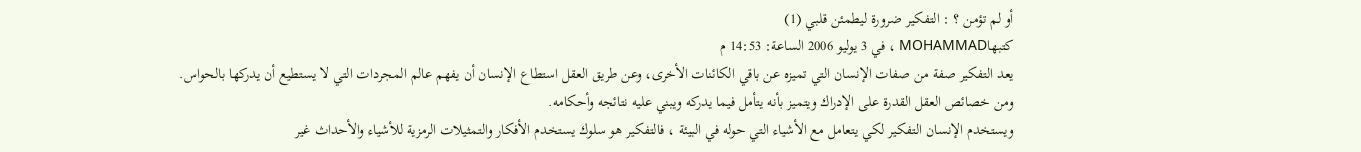أو لم تؤمن ؟ : التفكير ضرورة ليطمئن قلبي (1)
كتبهاMOHAMMAD ، في 3 يوليو 2006 الساعة: 14:53 م
يعد التفكير صفة من صفات الإنسان التي تميزه عن باقي الكائنات الأخرى، وعن طريق العقل استطاع الإنسان أن يفهم عالم المجردات التي لا يستطيع أن يدركها بالحواس.
ومن خصائص العقل القدرة على الإدراك ويتميز بأنه يتأمل فيما يدركه ويبني عليه نتائجه وأحكامه.
ويستخدم الإنسان التفكير لكي يتعامل مع الأشياء التي حوله في البيئة ، فالتفكير هو سلوك يستخدم الأفكار والتمثيلات الرمزية للأشياء والأحداث غير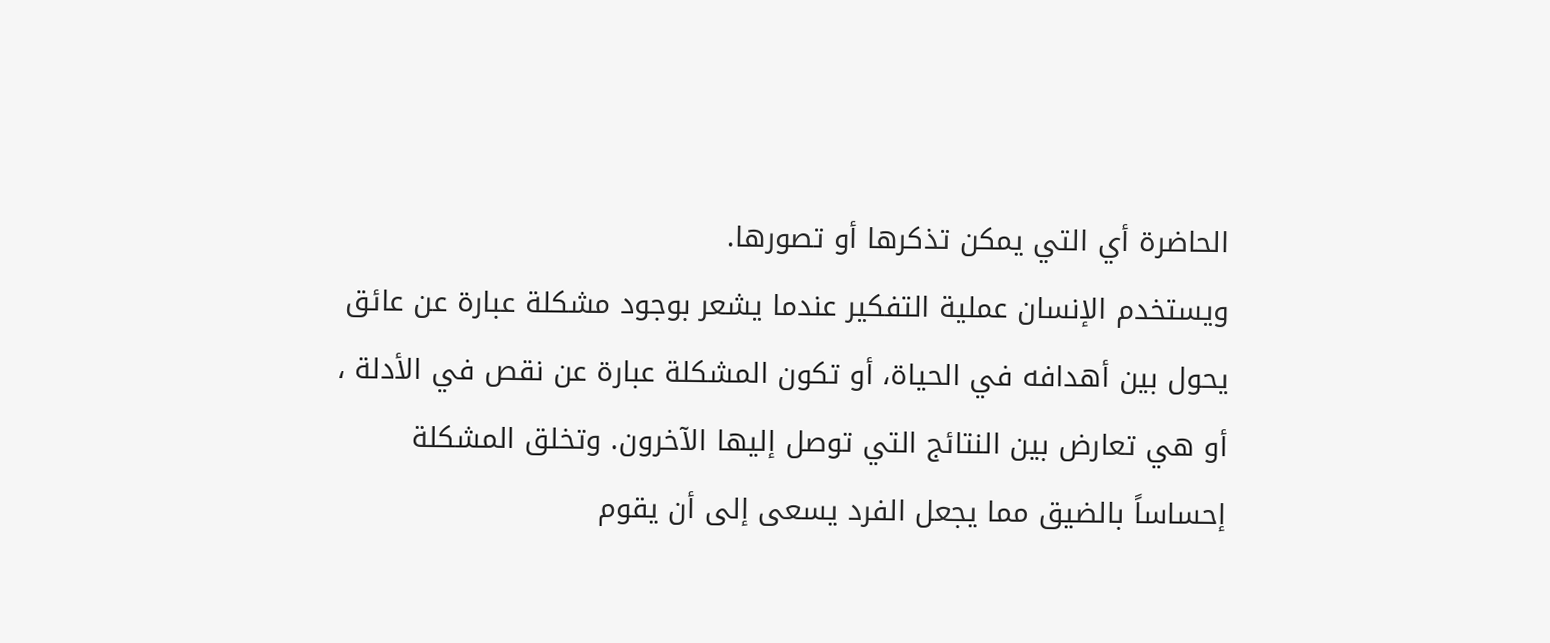الحاضرة أي التي يمكن تذكرها أو تصورها.
ويستخدم الإنسان عملية التفكير عندما يشعر بوجود مشكلة عبارة عن عائق يحول بين أهدافه في الحياة، أو تكون المشكلة عبارة عن نقص في الأدلة ، أو هي تعارض بين النتائج التي توصل إليها الآخرون. وتخلق المشكلة إحساساً بالضيق مما يجعل الفرد يسعى إلى أن يقوم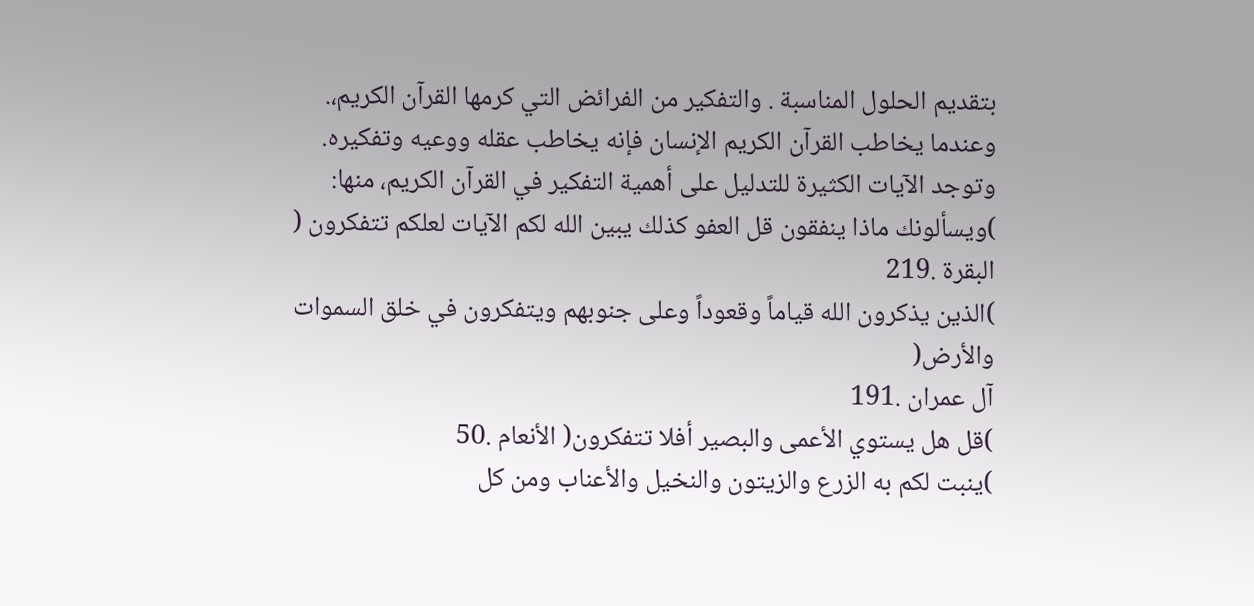بتقديم الحلول المناسبة . والتفكير من الفرائض التي كرمها القرآن الكريم،. وعندما يخاطب القرآن الكريم الإنسان فإنه يخاطب عقله ووعيه وتفكيره.
وتوجد الآيات الكثيرة للتدليل على أهمية التفكير في القرآن الكريم، منها:
)ويسألونك ماذا ينفقون قل العفو كذلك يبين الله لكم الآيات لعلكم تتفكرون ( البقرة .219
)الذين يذكرون الله قياماً وقعوداً وعلى جنوبهم ويتفكرون في خلق السموات والأرض(
آل عمران .191
)قل هل يستوي الأعمى والبصير أفلا تتفكرون( الأنعام .50
)ينبت لكم به الزرع والزيتون والنخيل والأعناب ومن كل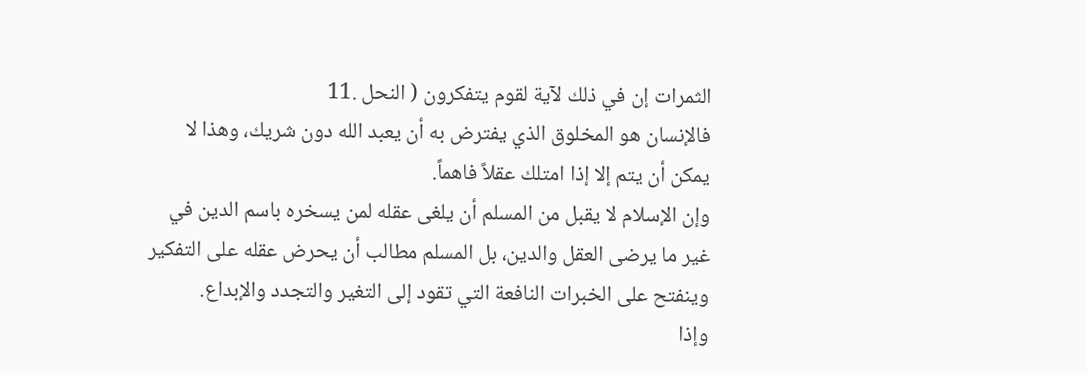الثمرات إن في ذلك لآية لقوم يتفكرون ( النحل .11
فالإنسان هو المخلوق الذي يفترض به أن يعبد الله دون شريك، وهذا لا يمكن أن يتم إلا إذا امتلك عقلاً فاهماً.
وإن الإسلام لا يقبل من المسلم أن يلغى عقله لمن يسخره باسم الدين في غير ما يرضى العقل والدين، بل المسلم مطالب أن يحرض عقله على التفكير وينفتح على الخبرات النافعة التي تقود إلى التغير والتجدد والإبداع.
وإذا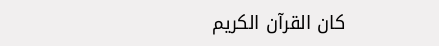كان القرآن الكريم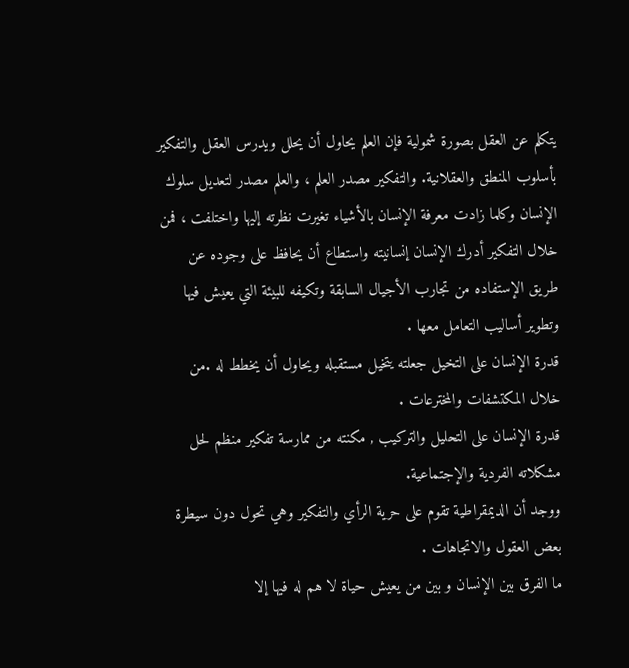يتكلم عن العقل بصورة شمولية فإن العلم يحاول أن يحلل ويدرس العقل والتفكير بأسلوب المنطق والعقلانية. والتفكير مصدر العلم ، والعلم مصدر لتعديل سلوك الإنسان وكلما زادت معرفة الإنسان بالأشياء تغيرت نظرته إليها واختلفت ، فمن خلال التفكير أدرك الإنسان إنسانيته واستطاع أن يحافظ على وجوده عن طريق الإستفاده من تجارب الأجيال السابقة وتكيفه للبيئة التي يعيش فيها وتطوير أساليب التعامل معها .
قدرة الإنسان على التخيل جعلته يتخيل مستقبله ويحاول أن يخطط له .من خلال المكتشفات والمخترعات .
قدرة الإنسان على التحليل والتركيب , مكنته من ممارسة تفكير منظم لحل مشكلاته الفردية والإجتماعية.
ووجد أن الديمقراطية تقوم على حرية الرأي والتفكير وهي تحول دون سيطرة بعض العقول والاتجاهات .
ما الفرق بين الإنسان و بين من يعيش حياة لا هم له فيها إلا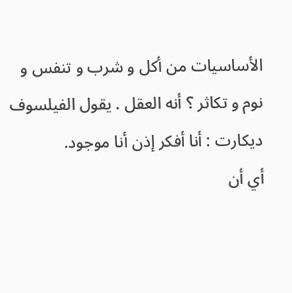الأساسيات من أكل و شرب و تنفس و نوم و تكاثر ؟ أنه العقل . يقول الفيلسوف ديكارت : أنا أفكر إذن أنا موجود.
أي أن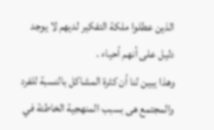الذين عطلوا ملكة التفكير لديهم لا يوجد دليل على أنهم أحياء .
وهذا يبين لنا أن كثرة المشاكل بالنسبة للفرد والمجتمع هى بسبب المنهجية الخاطئة في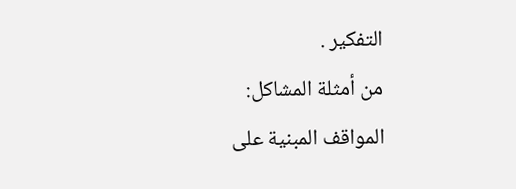التفكير .
من أمثلة المشاكل:
المواقف المبنية على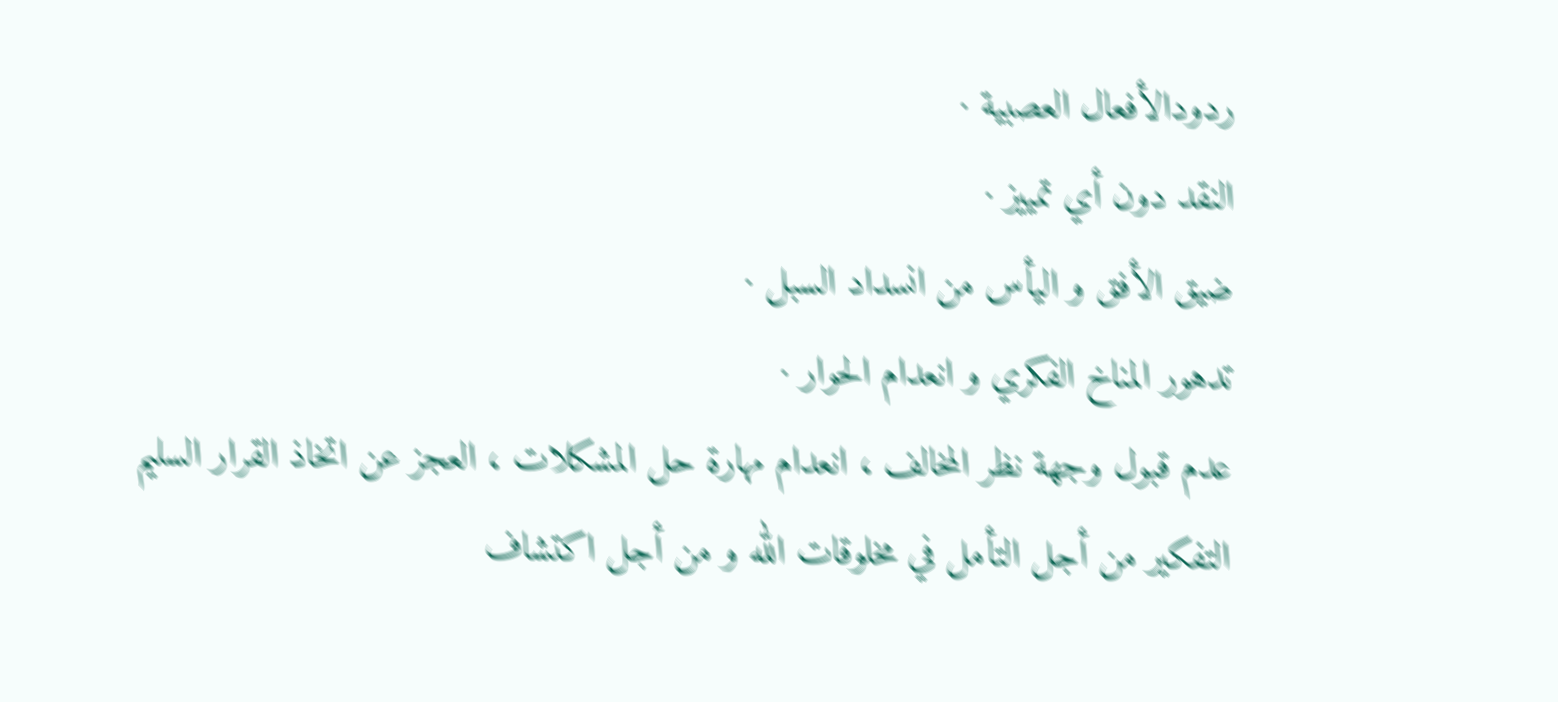ردودالأفعال العصبية ·
النقد دون أي تمييز ·
ضيق الأفق و اليأس من انسداد السبل ·
تدهور المناخ الفكري و انعدام الحوار ·
عدم قبول وجهة نظر المخالف ، انعدام مهارة حل المشكلات ، العجز عن اتخاذ القرار السليم
التفكير من أجل التأمل في مخلوقات الله و من أجل اكتشاف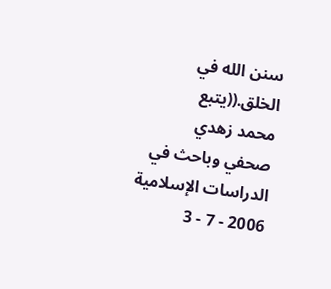سنن الله في الخلق.((يتبع
محمد زهدي
صحفي وباحث في الدراسات الإسلامية
2006 - 7 - 3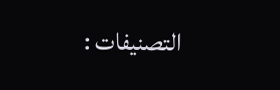التصنيفات :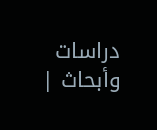دراسات وأبحاث |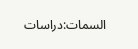السمات:دراسات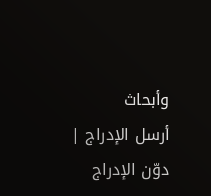وأبحاث
أرسل الإدراج | دوّن الإدراج